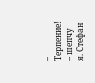– Терпение! – шепчу я. Стефан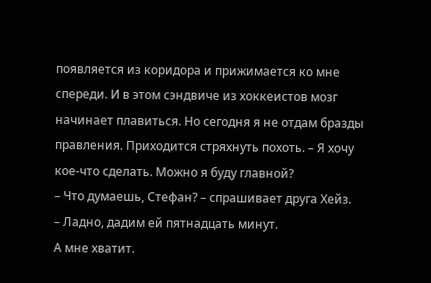появляется из коридора и прижимается ко мне спереди. И в этом сэндвиче из хоккеистов мозг начинает плавиться. Но сегодня я не отдам бразды правления. Приходится стряхнуть похоть. – Я хочу кое-что сделать. Можно я буду главной?
– Что думаешь, Стефан? – спрашивает друга Хейз.
– Ладно, дадим ей пятнадцать минут.
А мне хватит.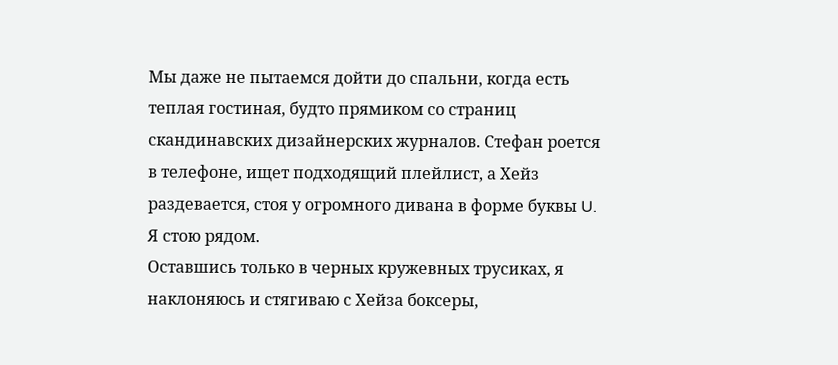Мы даже не пытаемся дойти до спальни, когда есть теплая гостиная, будто прямиком со страниц скандинавских дизайнерских журналов. Стефан роется в телефоне, ищет подходящий плейлист, а Хейз раздевается, стоя у огромного дивана в форме буквы U. Я стою рядом.
Оставшись только в черных кружевных трусиках, я наклоняюсь и стягиваю с Хейза боксеры,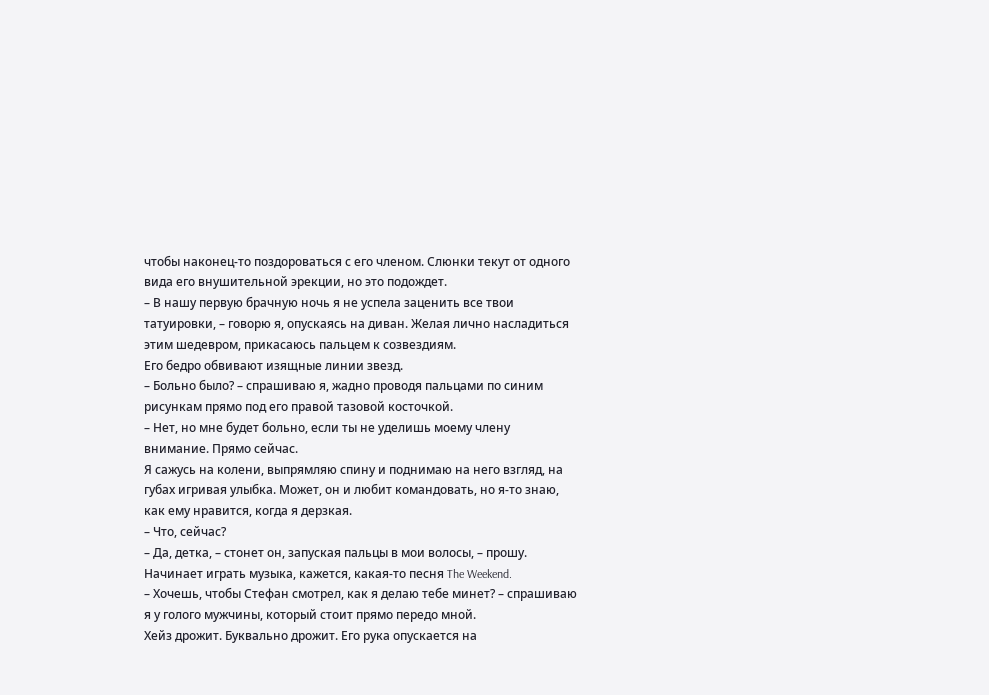чтобы наконец-то поздороваться с его членом. Слюнки текут от одного вида его внушительной эрекции, но это подождет.
– В нашу первую брачную ночь я не успела заценить все твои татуировки, – говорю я, опускаясь на диван. Желая лично насладиться этим шедевром, прикасаюсь пальцем к созвездиям.
Его бедро обвивают изящные линии звезд.
– Больно было? – спрашиваю я, жадно проводя пальцами по синим рисункам прямо под его правой тазовой косточкой.
– Нет, но мне будет больно, если ты не уделишь моему члену внимание. Прямо сейчас.
Я сажусь на колени, выпрямляю спину и поднимаю на него взгляд, на губах игривая улыбка. Может, он и любит командовать, но я-то знаю, как ему нравится, когда я дерзкая.
– Что, сейчас?
– Да, детка, – стонет он, запуская пальцы в мои волосы, – прошу.
Начинает играть музыка, кажется, какая-то песня The Weekend.
– Хочешь, чтобы Стефан смотрел, как я делаю тебе минет? – спрашиваю я у голого мужчины, который стоит прямо передо мной.
Хейз дрожит. Буквально дрожит. Его рука опускается на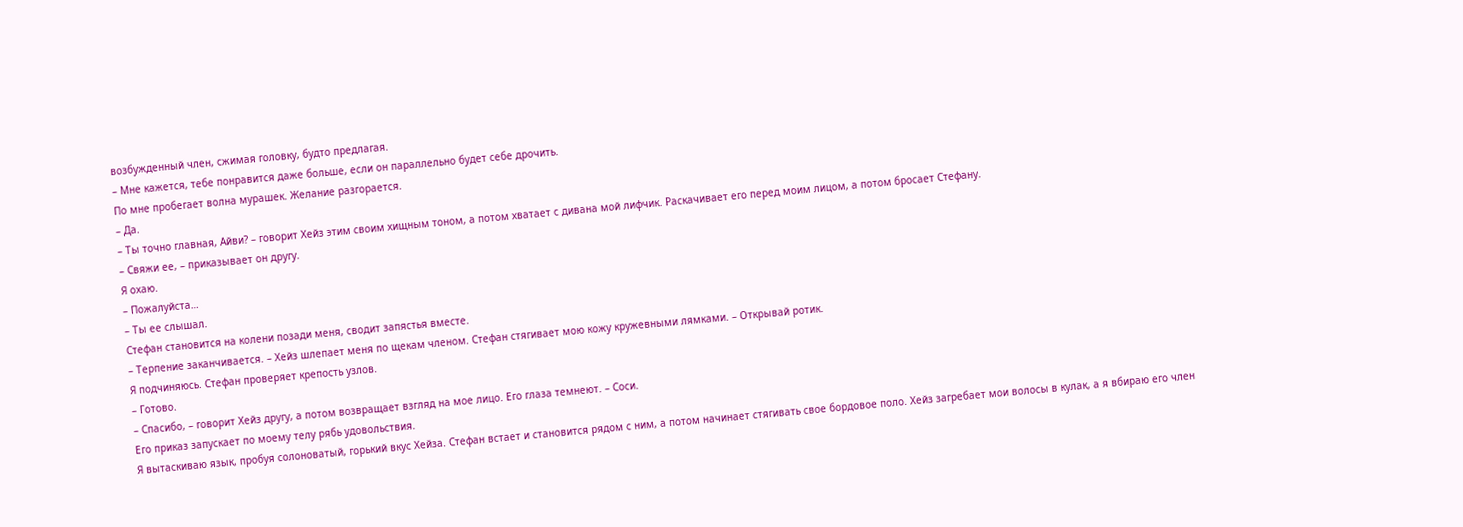возбужденный член, сжимая головку, будто предлагая.
– Мне кажется, тебе понравится даже больше, если он параллельно будет себе дрочить.
По мне пробегает волна мурашек. Желание разгорается.
– Да.
– Ты точно главная, Айви? – говорит Хейз этим своим хищным тоном, а потом хватает с дивана мой лифчик. Раскачивает его перед моим лицом, а потом бросает Стефану.
– Свяжи ее, – приказывает он другу.
Я охаю.
– Пожалуйста…
– Ты ее слышал.
Стефан становится на колени позади меня, сводит запястья вместе.
– Терпение заканчивается. – Хейз шлепает меня по щекам членом. Стефан стягивает мою кожу кружевными лямками. – Открывай ротик.
Я подчиняюсь. Стефан проверяет крепость узлов.
– Готово.
– Спасибо, – говорит Хейз другу, а потом возвращает взгляд на мое лицо. Его глаза темнеют. – Соси.
Его приказ запускает по моему телу рябь удовольствия.
Я вытаскиваю язык, пробуя солоноватый, горький вкус Хейза. Стефан встает и становится рядом с ним, а потом начинает стягивать свое бордовое поло. Хейз загребает мои волосы в кулак, а я вбираю его член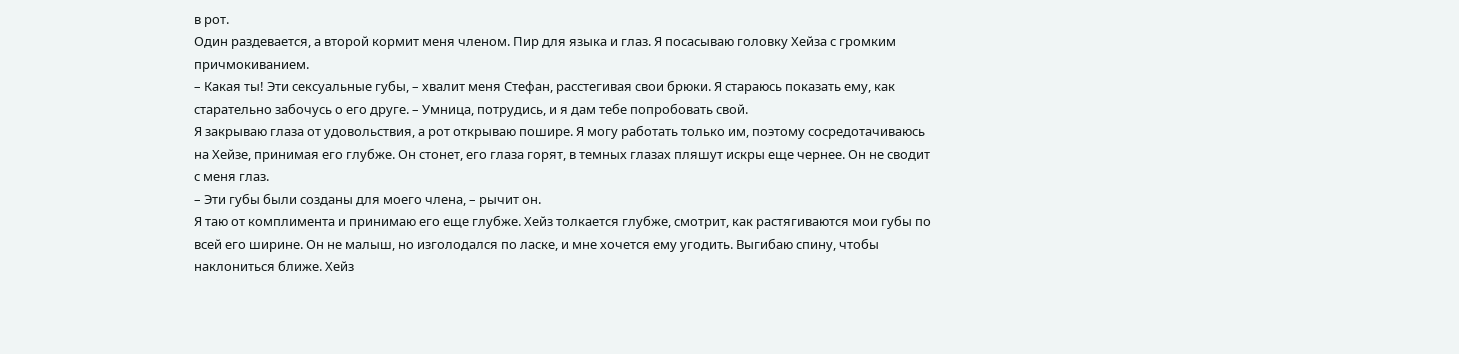в рот.
Один раздевается, а второй кормит меня членом. Пир для языка и глаз. Я посасываю головку Хейза с громким причмокиванием.
– Какая ты! Эти сексуальные губы, – хвалит меня Стефан, расстегивая свои брюки. Я стараюсь показать ему, как старательно забочусь о его друге. – Умница, потрудись, и я дам тебе попробовать свой.
Я закрываю глаза от удовольствия, а рот открываю пошире. Я могу работать только им, поэтому сосредотачиваюсь на Хейзе, принимая его глубже. Он стонет, его глаза горят, в темных глазах пляшут искры еще чернее. Он не сводит с меня глаз.
– Эти губы были созданы для моего члена, – рычит он.
Я таю от комплимента и принимаю его еще глубже. Хейз толкается глубже, смотрит, как растягиваются мои губы по всей его ширине. Он не малыш, но изголодался по ласке, и мне хочется ему угодить. Выгибаю спину, чтобы наклониться ближе. Хейз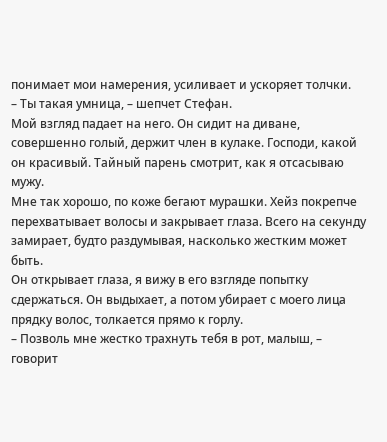понимает мои намерения, усиливает и ускоряет толчки.
– Ты такая умница, – шепчет Стефан.
Мой взгляд падает на него. Он сидит на диване, совершенно голый, держит член в кулаке. Господи, какой он красивый. Тайный парень смотрит, как я отсасываю мужу.
Мне так хорошо, по коже бегают мурашки. Хейз покрепче перехватывает волосы и закрывает глаза. Всего на секунду замирает, будто раздумывая, насколько жестким может быть.
Он открывает глаза, я вижу в его взгляде попытку сдержаться. Он выдыхает, а потом убирает с моего лица прядку волос, толкается прямо к горлу.
– Позволь мне жестко трахнуть тебя в рот, малыш, – говорит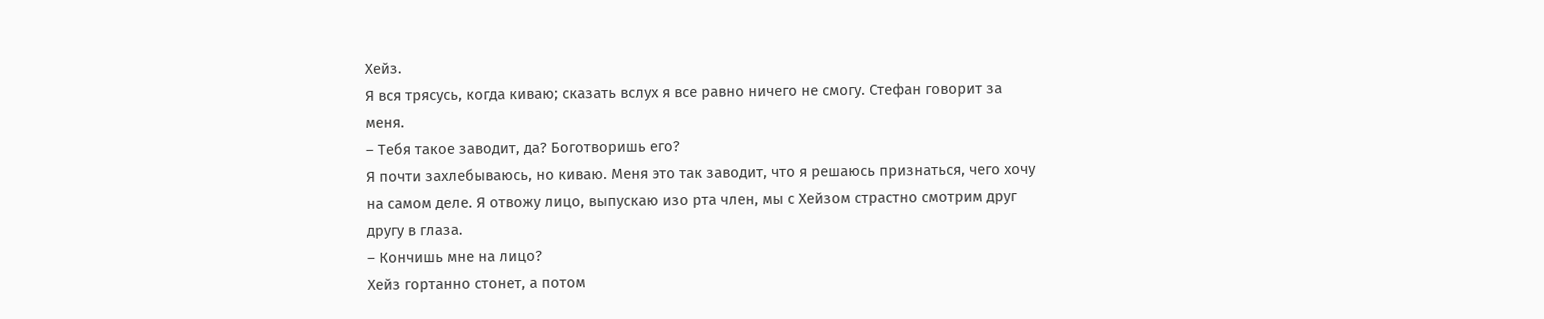Хейз.
Я вся трясусь, когда киваю; сказать вслух я все равно ничего не смогу. Стефан говорит за меня.
– Тебя такое заводит, да? Боготворишь его?
Я почти захлебываюсь, но киваю. Меня это так заводит, что я решаюсь признаться, чего хочу на самом деле. Я отвожу лицо, выпускаю изо рта член, мы с Хейзом страстно смотрим друг другу в глаза.
– Кончишь мне на лицо?
Хейз гортанно стонет, а потом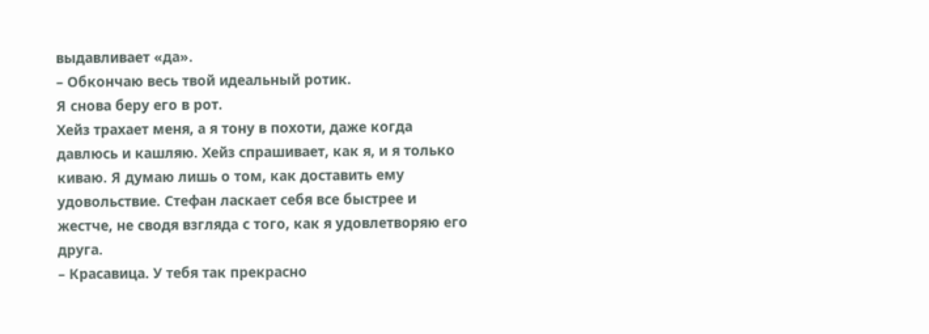выдавливает «да».
– Обкончаю весь твой идеальный ротик.
Я снова беру его в рот.
Хейз трахает меня, а я тону в похоти, даже когда давлюсь и кашляю. Хейз спрашивает, как я, и я только киваю. Я думаю лишь о том, как доставить ему удовольствие. Стефан ласкает себя все быстрее и жестче, не сводя взгляда с того, как я удовлетворяю его друга.
– Красавица. У тебя так прекрасно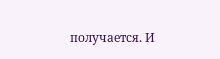получается. И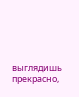выглядишь прекрасно,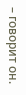– говорит он.